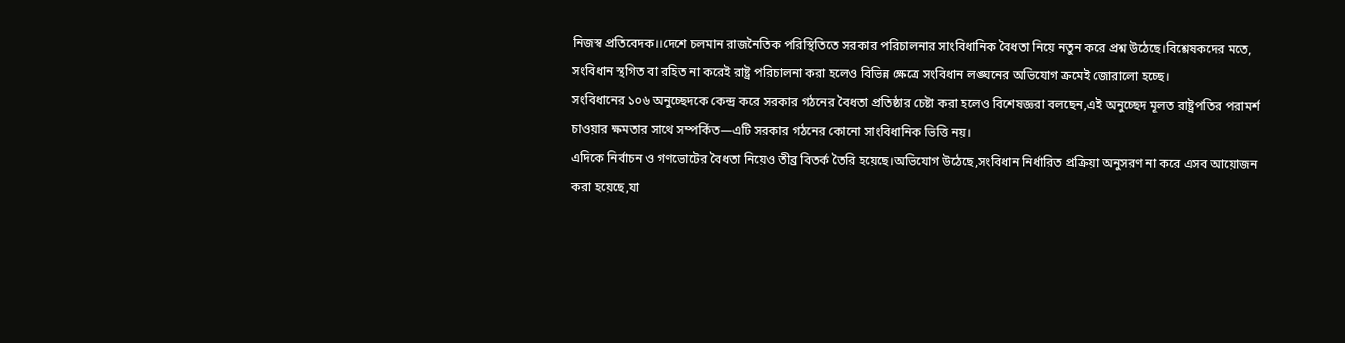নিজস্ব প্রতিবেদক।।দেশে চলমান রাজনৈতিক পরিস্থিতিতে সরকার পরিচালনার সাংবিধানিক বৈধতা নিয়ে নতুন করে প্রশ্ন উঠেছে।বিশ্লেষকদের মতে, সংবিধান স্থগিত বা রহিত না করেই রাষ্ট্র পরিচালনা করা হলেও বিভিন্ন ক্ষেত্রে সংবিধান লঙ্ঘনের অভিযোগ ক্রমেই জোরালো হচ্ছে।
সংবিধানের ১০৬ অনুচ্ছেদকে কেন্দ্র করে সরকার গঠনের বৈধতা প্রতিষ্ঠার চেষ্টা করা হলেও বিশেষজ্ঞরা বলছেন,এই অনুচ্ছেদ মূলত রাষ্ট্রপতির পরামর্শ চাওয়ার ক্ষমতার সাথে সম্পর্কিত—এটি সরকার গঠনের কোনো সাংবিধানিক ভিত্তি নয়।
এদিকে নির্বাচন ও গণভোটের বৈধতা নিয়েও তীব্র বিতর্ক তৈরি হয়েছে।অভিযোগ উঠেছে,সংবিধান নির্ধারিত প্রক্রিয়া অনুসরণ না করে এসব আয়োজন করা হয়েছে,যা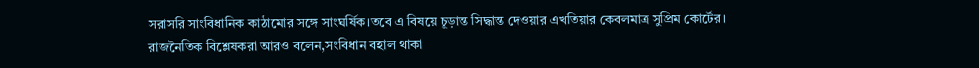সরাসরি সাংবিধানিক কাঠামোর সঙ্গে সাংঘর্ষিক।তবে এ বিষয়ে চূড়ান্ত সিদ্ধান্ত দেওয়ার এখতিয়ার কেবলমাত্র সুপ্রিম কোর্টের।
রাজনৈতিক বিশ্লেষকরা আরও বলেন,সংবিধান বহাল থাকা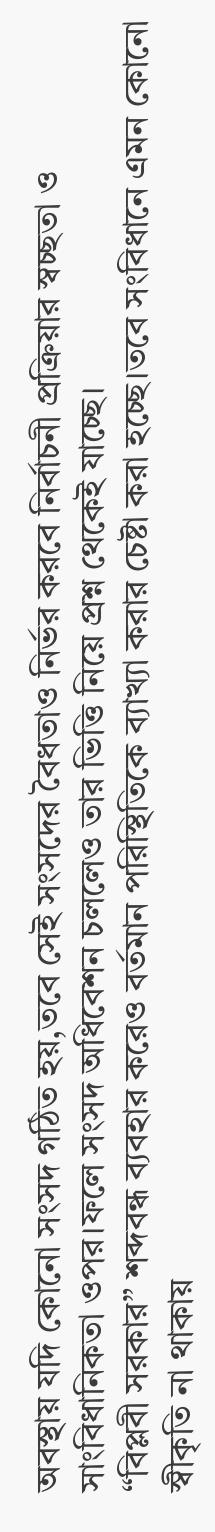অবস্থায় যদি কোনো সংসদ গঠিত হয়,তবে সেই সংসদের বৈধতাও নির্ভর করবে নির্বাচনী প্রক্রিয়ার স্বচ্ছতা ও সাংবিধানিকতা ওপর।ফলে সংসদ অধিবেশন চললেও তার ভিত্তি নিয়ে প্রশ্ন থেকেই যাচ্ছে।
“বিপ্লবী সরকার” শব্দবন্ধ ব্যবহার করেও বর্তমান পরিস্থিতিকে ব্যাখ্যা করার চেষ্টা করা হচ্ছে।তবে সংবিধানে এমন কোনো স্বীকৃতি না থাকায়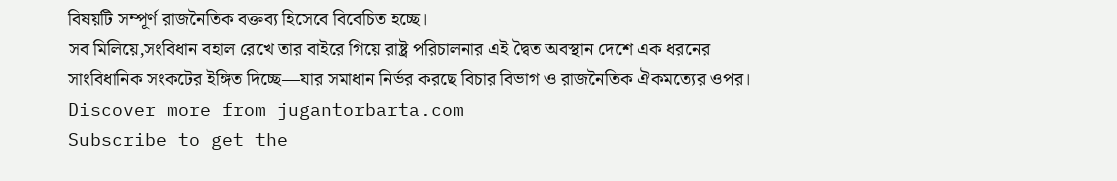বিষয়টি সম্পূর্ণ রাজনৈতিক বক্তব্য হিসেবে বিবেচিত হচ্ছে।
সব মিলিয়ে,সংবিধান বহাল রেখে তার বাইরে গিয়ে রাষ্ট্র পরিচালনার এই দ্বৈত অবস্থান দেশে এক ধরনের সাংবিধানিক সংকটের ইঙ্গিত দিচ্ছে—যার সমাধান নির্ভর করছে বিচার বিভাগ ও রাজনৈতিক ঐকমত্যের ওপর।
Discover more from jugantorbarta.com
Subscribe to get the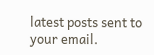latest posts sent to your email.